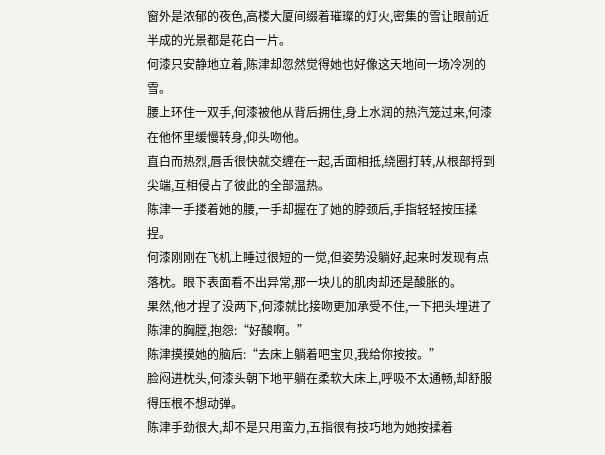窗外是浓郁的夜色,高楼大厦间缀着璀璨的灯火,密集的雪让眼前近半成的光景都是花白一片。
何漆只安静地立着,陈津却忽然觉得她也好像这天地间一场冷冽的雪。
腰上环住一双手,何漆被他从背后拥住,身上水润的热汽笼过来,何漆在他怀里缓慢转身,仰头吻他。
直白而热烈,唇舌很快就交缠在一起,舌面相抵,绕圈打转,从根部捋到尖端,互相侵占了彼此的全部温热。
陈津一手搂着她的腰,一手却握在了她的脖颈后,手指轻轻按压揉捏。
何漆刚刚在飞机上睡过很短的一觉,但姿势没躺好,起来时发现有点落枕。眼下表面看不出异常,那一块儿的肌肉却还是酸胀的。
果然,他才捏了没两下,何漆就比接吻更加承受不住,一下把头埋进了陈津的胸膛,抱怨:“好酸啊。”
陈津摸摸她的脑后:“去床上躺着吧宝贝,我给你按按。”
脸闷进枕头,何漆头朝下地平躺在柔软大床上,呼吸不太通畅,却舒服得压根不想动弹。
陈津手劲很大,却不是只用蛮力,五指很有技巧地为她按揉着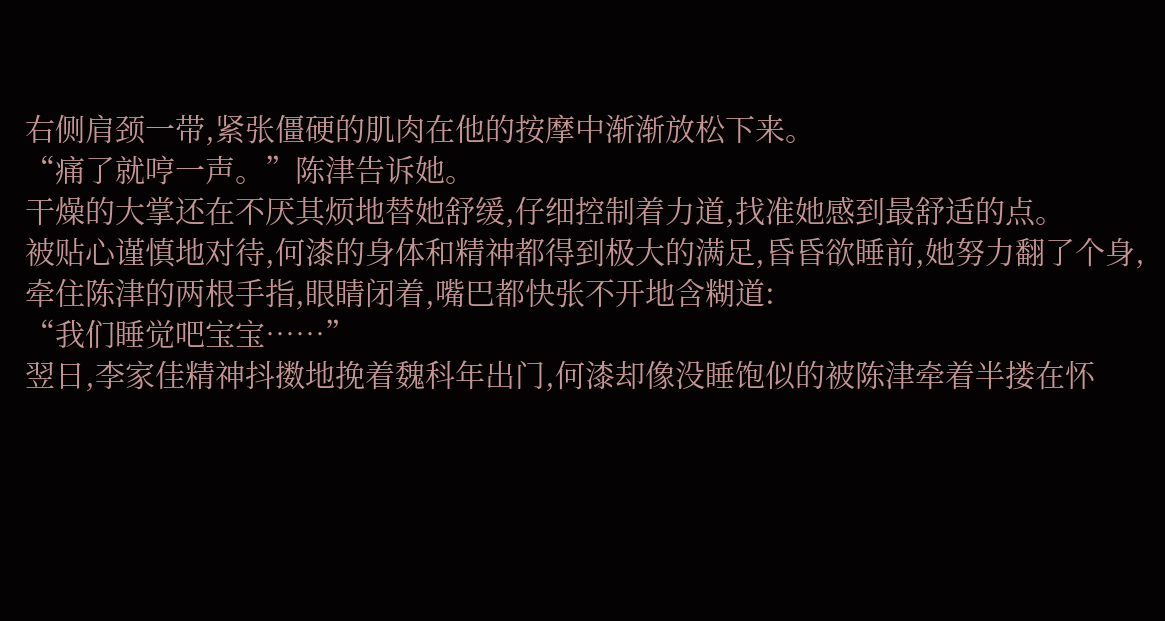右侧肩颈一带,紧张僵硬的肌肉在他的按摩中渐渐放松下来。
“痛了就哼一声。”陈津告诉她。
干燥的大掌还在不厌其烦地替她舒缓,仔细控制着力道,找准她感到最舒适的点。
被贴心谨慎地对待,何漆的身体和精神都得到极大的满足,昏昏欲睡前,她努力翻了个身,牵住陈津的两根手指,眼睛闭着,嘴巴都快张不开地含糊道:
“我们睡觉吧宝宝……”
翌日,李家佳精神抖擞地挽着魏科年出门,何漆却像没睡饱似的被陈津牵着半搂在怀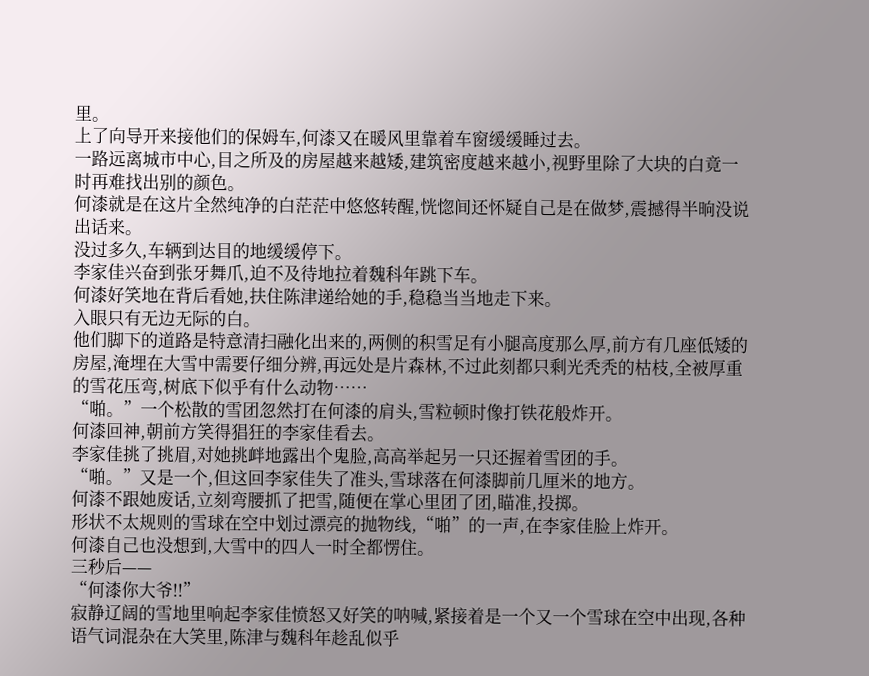里。
上了向导开来接他们的保姆车,何漆又在暖风里靠着车窗缓缓睡过去。
一路远离城市中心,目之所及的房屋越来越矮,建筑密度越来越小,视野里除了大块的白竟一时再难找出别的颜色。
何漆就是在这片全然纯净的白茫茫中悠悠转醒,恍惚间还怀疑自己是在做梦,震撼得半晌没说出话来。
没过多久,车辆到达目的地缓缓停下。
李家佳兴奋到张牙舞爪,迫不及待地拉着魏科年跳下车。
何漆好笑地在背后看她,扶住陈津递给她的手,稳稳当当地走下来。
入眼只有无边无际的白。
他们脚下的道路是特意清扫融化出来的,两侧的积雪足有小腿高度那么厚,前方有几座低矮的房屋,淹埋在大雪中需要仔细分辨,再远处是片森林,不过此刻都只剩光秃秃的枯枝,全被厚重的雪花压弯,树底下似乎有什么动物……
“啪。”一个松散的雪团忽然打在何漆的肩头,雪粒顿时像打铁花般炸开。
何漆回神,朝前方笑得猖狂的李家佳看去。
李家佳挑了挑眉,对她挑衅地露出个鬼脸,高高举起另一只还握着雪团的手。
“啪。”又是一个,但这回李家佳失了准头,雪球落在何漆脚前几厘米的地方。
何漆不跟她废话,立刻弯腰抓了把雪,随便在掌心里团了团,瞄准,投掷。
形状不太规则的雪球在空中划过漂亮的抛物线,“啪”的一声,在李家佳脸上炸开。
何漆自己也没想到,大雪中的四人一时全都愣住。
三秒后——
“何漆你大爷!!”
寂静辽阔的雪地里响起李家佳愤怒又好笑的呐喊,紧接着是一个又一个雪球在空中出现,各种语气词混杂在大笑里,陈津与魏科年趁乱似乎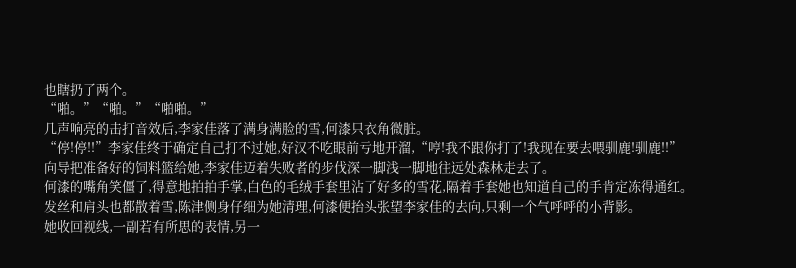也瞎扔了两个。
“啪。”“啪。”“啪啪。”
几声响亮的击打音效后,李家佳落了满身满脸的雪,何漆只衣角微脏。
“停!停!!”李家佳终于确定自己打不过她,好汉不吃眼前亏地开溜,“哼!我不跟你打了!我现在要去喂驯鹿!驯鹿!!”
向导把准备好的饲料篮给她,李家佳迈着失败者的步伐深一脚浅一脚地往远处森林走去了。
何漆的嘴角笑僵了,得意地拍拍手掌,白色的毛绒手套里沾了好多的雪花,隔着手套她也知道自己的手肯定冻得通红。
发丝和肩头也都散着雪,陈津侧身仔细为她清理,何漆便抬头张望李家佳的去向,只剩一个气呼呼的小背影。
她收回视线,一副若有所思的表情,另一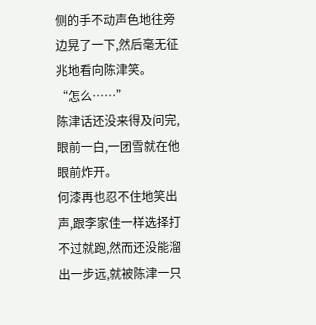侧的手不动声色地往旁边晃了一下,然后毫无征兆地看向陈津笑。
“怎么……”
陈津话还没来得及问完,眼前一白,一团雪就在他眼前炸开。
何漆再也忍不住地笑出声,跟李家佳一样选择打不过就跑,然而还没能溜出一步远,就被陈津一只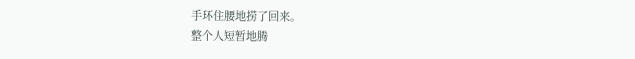手环住腰地捞了回来。
整个人短暂地腾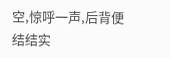空,惊呼一声,后背便结结实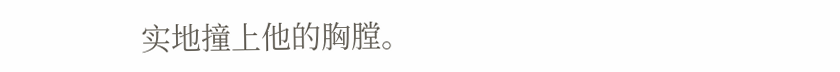实地撞上他的胸膛。